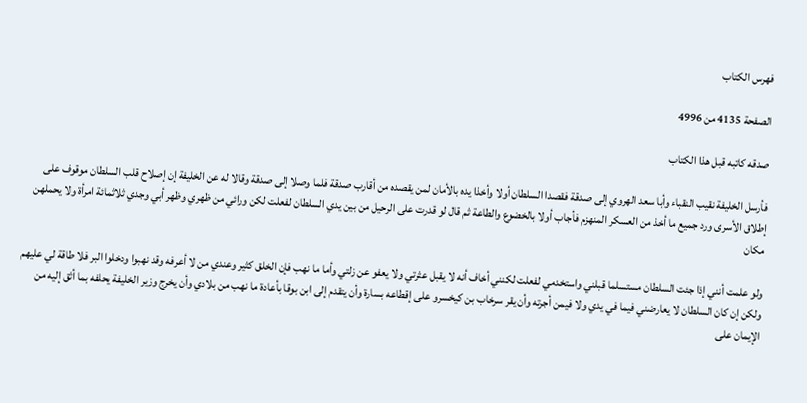فهرس الكتاب

الصفحة 4135 من 4996

صدقه كاتبه قبل هذا الكتاب

فأرسل الخليفة نقيب النقباء وأبا سعد الهروي إلى صدقة فقصدا السلطان أولا وأخذا يده بالأمان لمن يقصده من أقارب صدقة فلما وصلا إلى صدقة وقالا له عن الخليفة إن إصلاح قلب السلطان موقوف على إطلاق الأسرى ورد جميع ما أخذ من العسكر المنهزم فأجاب أولا بالخضوع والطاعة ثم قال لو قدرت على الرحيل من بين يدي السلطان لفعلت لكن ورائي من ظهري وظهر أبي وجدي ثلاثمائة امرأة ولا يحملهن مكان

ولو علمت أنني إذا جئت السلطان مستسلما قبلني واستخدمي لفعلت لكنني أخاف أنه لا يقبل عثرتي ولا يعفو عن زلتي وأما ما نهب فإن الخلق كثير وعندي من لا أعرفه وقد نهبوا ودخلوا البر فلا طاقة لي عليهم ولكن إن كان السلطان لا يعارضني فيما في يدي ولا فيمن أجرته وأن يقر سرخاب بن كيخسرو على إقطاعه بسارة وأن يتقدم إلى ابن بوقا بأعادة ما نهب من بلادي وأن يخرج وزير الخليفة يحلفه بما أثق إليه من الإيمان على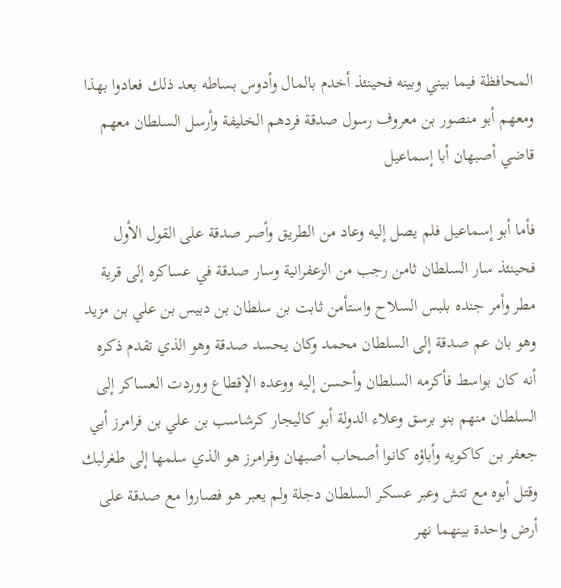المحافظة فيما بيني وبينه فحينئذ أخدم بالمال وأدوس بساطه بعد ذلك فعادوا بهذا ومعهم أبو منصور بن معروف رسول صدقة فردهم الخليفة وأرسل السلطان معهم قاضي أصبهان أبا إسماعيل

فأما أبو إسماعيل فلم يصل إليه وعاد من الطريق وأصر صدقة على القول الأول فحينئذ سار السلطان ثامن رجب من الزعفرانية وسار صدقة في عساكره إلى قرية مطر وأمر جنده بلبس السلاح واستأمن ثابت بن سلطان بن دبيس بن علي بن مزيد وهو بان عم صدقة إلى السلطان محمد وكان يحسد صدقة وهو الذي تقدم ذكره أنه كان بواسط فأكرمه السلطان وأحسن إليه ووعده الإقطاع ووردت العساكر إلى السلطان منهم بنو برسق وعلاء الدولة أبو كاليجار كرشاسب بن علي بن فرامرز أبي جعفر بن كاكويه وأباؤه كانوا أصحاب أصبهان وفرامرز هو الذي سلمها إلى طغرلبك وقتل أبوه مع تتش وعبر عسكر السلطان دجلة ولم يعبر هو فصاروا مع صدقة على أرض واحدة بينهما نهر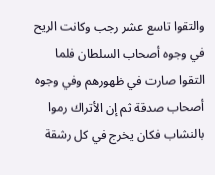والتقوا تاسع عشر رجب وكانت الريح في وجوه أصحاب السلطان فلما التقوا صارت في ظهورهم وفي وجوه أصحاب صدقة ثم إن الأتراك رموا بالنشاب فكان يخرج في كل رشقة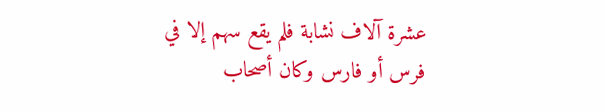عشرة آلاف نشابة فلم يقع سهم إلا في فرس أو فارس وكان أصحاب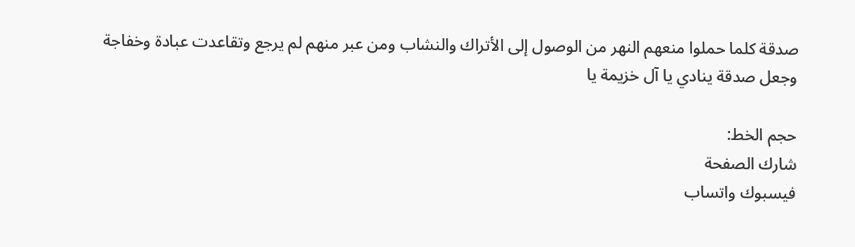صدقة كلما حملوا منعهم النهر من الوصول إلى الأتراك والنشاب ومن عبر منهم لم يرجع وتقاعدت عبادة وخفاجة وجعل صدقة ينادي يا آل خزيمة يا

حجم الخط:
شارك الصفحة
فيسبوك واتساب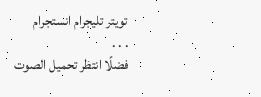تويتر تليجرام انستجرام
. . .
فضلًا انتظر تحميل الصوت